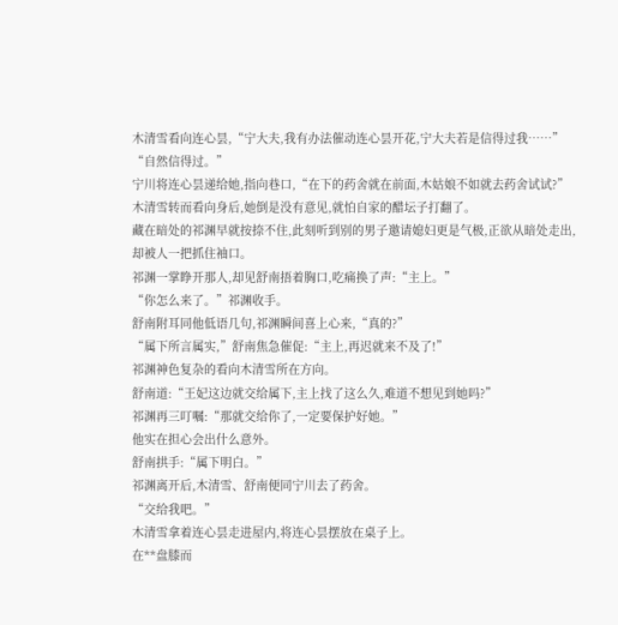木清雪看向连心昙,“宁大夫,我有办法催动连心昙开花,宁大夫若是信得过我……”
“自然信得过。”
宁川将连心昙递给她,指向巷口,“在下的药舍就在前面,木姑娘不如就去药舍试试?”
木清雪转而看向身后,她倒是没有意见,就怕自家的醋坛子打翻了。
藏在暗处的祁渊早就按捺不住,此刻听到别的男子邀请媳妇更是气极,正欲从暗处走出,却被人一把抓住袖口。
祁渊一掌睁开那人,却见舒南捂着胸口,吃痛换了声:“主上。”
“你怎么来了。”祁渊收手。
舒南附耳同他低语几句,祁渊瞬间喜上心来,“真的?”
“属下所言属实,”舒南焦急催促:“主上,再迟就来不及了!”
祁渊神色复杂的看向木清雪所在方向。
舒南道:“王妃这边就交给属下,主上找了这么久,难道不想见到她吗?”
祁渊再三叮嘱:“那就交给你了,一定要保护好她。”
他实在担心会出什么意外。
舒南拱手:“属下明白。”
祁渊离开后,木清雪、舒南便同宁川去了药舍。
“交给我吧。”
木清雪拿着连心昙走进屋内,将连心昙摆放在桌子上。
在**盘膝而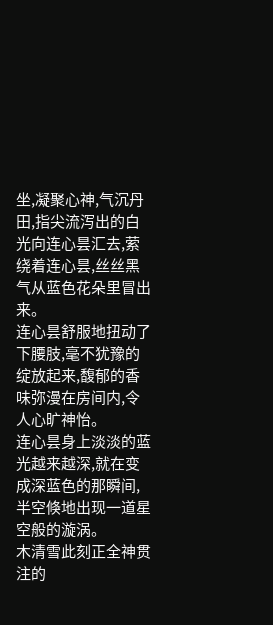坐,凝聚心神,气沉丹田,指尖流泻出的白光向连心昙汇去,萦绕着连心昙,丝丝黑气从蓝色花朵里冒出来。
连心昙舒服地扭动了下腰肢,毫不犹豫的绽放起来,馥郁的香味弥漫在房间内,令人心旷神怡。
连心昙身上淡淡的蓝光越来越深,就在变成深蓝色的那瞬间,半空倏地出现一道星空般的漩涡。
木清雪此刻正全神贯注的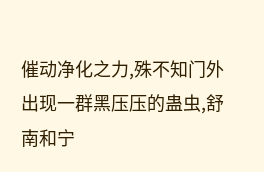催动净化之力,殊不知门外出现一群黑压压的蛊虫,舒南和宁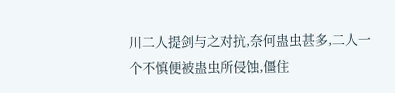川二人提剑与之对抗,奈何蛊虫甚多,二人一个不慎便被蛊虫所侵蚀,僵住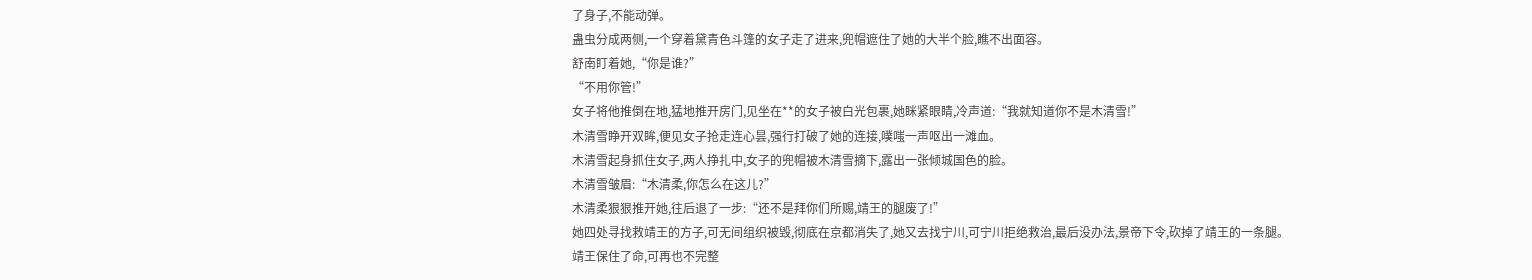了身子,不能动弹。
蛊虫分成两侧,一个穿着黛青色斗篷的女子走了进来,兜帽遮住了她的大半个脸,瞧不出面容。
舒南盯着她,“你是谁?”
“不用你管!”
女子将他推倒在地,猛地推开房门,见坐在**的女子被白光包裹,她眯紧眼睛,冷声道:“我就知道你不是木清雪!”
木清雪睁开双眸,便见女子抢走连心昙,强行打破了她的连接,噗嗤一声呕出一滩血。
木清雪起身抓住女子,两人挣扎中,女子的兜帽被木清雪摘下,露出一张倾城国色的脸。
木清雪皱眉:“木清柔,你怎么在这儿?”
木清柔狠狠推开她,往后退了一步:“还不是拜你们所赐,靖王的腿废了!”
她四处寻找救靖王的方子,可无间组织被毁,彻底在京都消失了,她又去找宁川,可宁川拒绝救治,最后没办法,景帝下令,砍掉了靖王的一条腿。
靖王保住了命,可再也不完整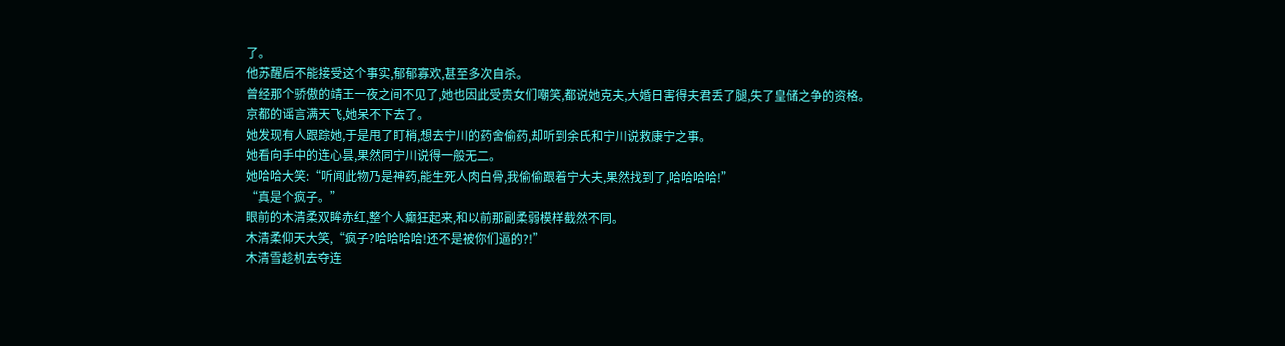了。
他苏醒后不能接受这个事实,郁郁寡欢,甚至多次自杀。
曾经那个骄傲的靖王一夜之间不见了,她也因此受贵女们嘲笑,都说她克夫,大婚日害得夫君丢了腿,失了皇储之争的资格。
京都的谣言满天飞,她呆不下去了。
她发现有人跟踪她,于是甩了盯梢,想去宁川的药舍偷药,却听到余氏和宁川说救康宁之事。
她看向手中的连心昙,果然同宁川说得一般无二。
她哈哈大笑:“听闻此物乃是神药,能生死人肉白骨,我偷偷跟着宁大夫,果然找到了,哈哈哈哈!”
“真是个疯子。”
眼前的木清柔双眸赤红,整个人癫狂起来,和以前那副柔弱模样截然不同。
木清柔仰天大笑,“疯子?哈哈哈哈!还不是被你们逼的?!”
木清雪趁机去夺连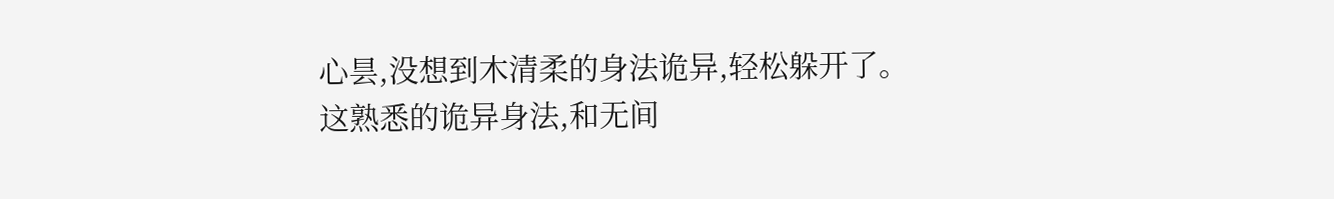心昙,没想到木清柔的身法诡异,轻松躲开了。
这熟悉的诡异身法,和无间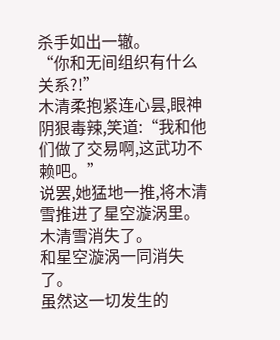杀手如出一辙。
“你和无间组织有什么关系?!”
木清柔抱紧连心昙,眼神阴狠毒辣,笑道:“我和他们做了交易啊,这武功不赖吧。”
说罢,她猛地一推,将木清雪推进了星空漩涡里。
木清雪消失了。
和星空漩涡一同消失了。
虽然这一切发生的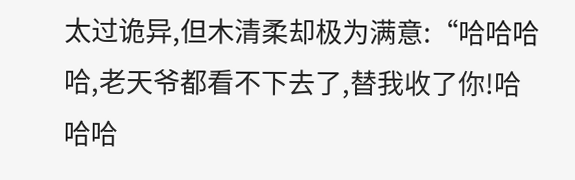太过诡异,但木清柔却极为满意:“哈哈哈哈,老天爷都看不下去了,替我收了你!哈哈哈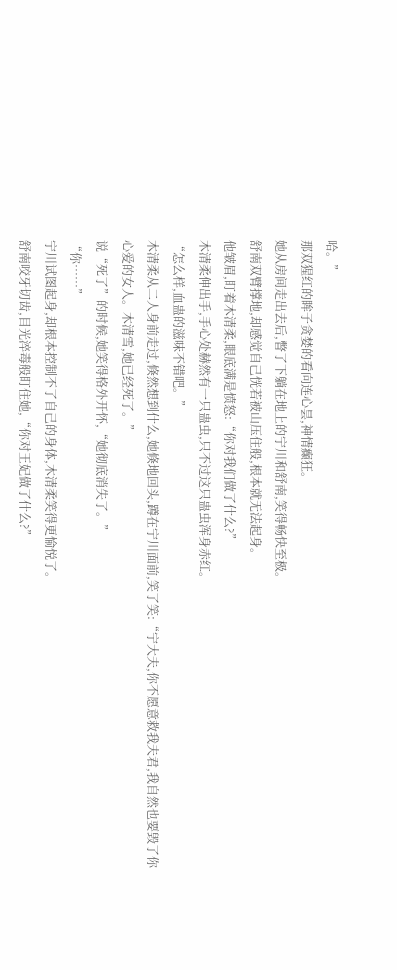哈。”
那双猩红的眸子贪婪的看向连心昙,神情癫狂。
她从房间走出去后,瞥了下躺在地上的宁川和舒南,笑得畅快至极。
舒南双臂撑地,却感觉自己恍若被山压住般,根本就无法起身。
他皱眉,盯着木清柔,眼底满是愤怒:“你对我们做了什么?”
木清柔伸出手,手心处赫然有一只蛊虫,只不过这只蛊虫浑身赤红。
“怎么样,血蛊的滋味不错吧。”
木清柔从二人身前走过,倏然想到什么,她倏地回头,蹲在宁川面前,笑了笑:“宁大夫,你不愿意救我夫君,我自然也要毁了你心爱的女人。木清雪,她已经死了。”
说“死了”的时候,她笑得格外开怀,“她彻底消失了。”
“你……”
宁川试图起身,却根本控制不了自己的身体,木清柔笑得更愉悦了。
舒南咬牙切齿,目光淬毒般盯住她,“你对王妃做了什么?”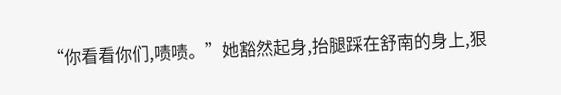“你看看你们,啧啧。”她豁然起身,抬腿踩在舒南的身上,狠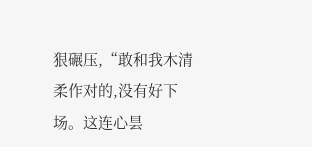狠碾压,“敢和我木清柔作对的,没有好下场。这连心昙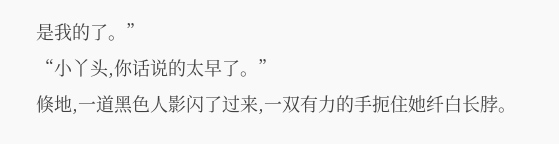是我的了。”
“小丫头,你话说的太早了。”
倏地,一道黑色人影闪了过来,一双有力的手扼住她纤白长脖。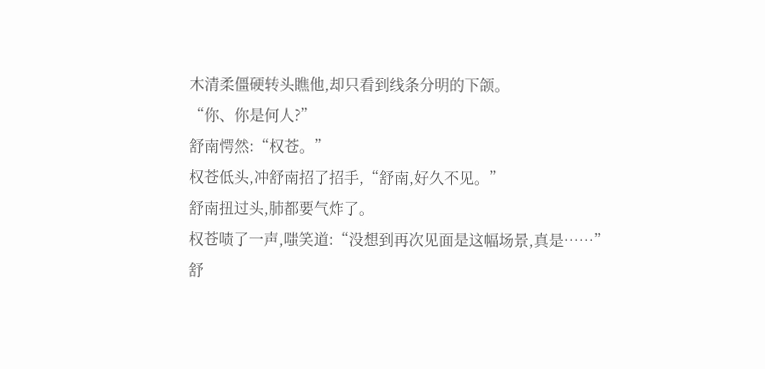木清柔僵硬转头瞧他,却只看到线条分明的下颌。
“你、你是何人?”
舒南愕然:“权苍。”
权苍低头,冲舒南招了招手,“舒南,好久不见。”
舒南扭过头,肺都要气炸了。
权苍啧了一声,嗤笑道:“没想到再次见面是这幅场景,真是……”
舒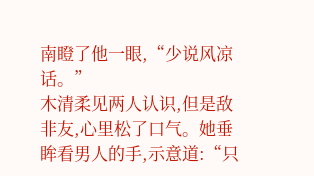南瞪了他一眼,“少说风凉话。”
木清柔见两人认识,但是敌非友,心里松了口气。她垂眸看男人的手,示意道:“只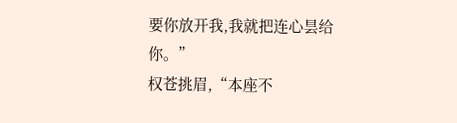要你放开我,我就把连心昙给你。”
权苍挑眉,“本座不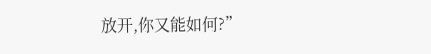放开,你又能如何?”